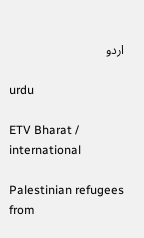اردو

urdu

ETV Bharat / international

Palestinian refugees from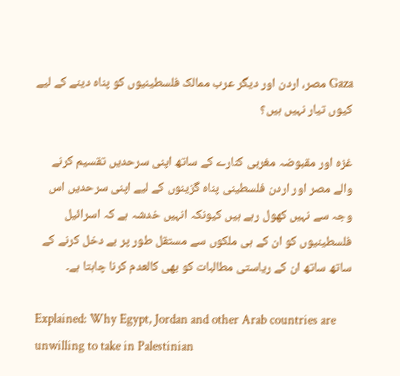Gaza مصر، اردن اور دیگر عرب ممالک فلسطینیوں کو پناہ دینے کے لیے کیوں تیار نہیں ہیں؟

غزہ اور مقبوضہ مغربی کنارے کے ساتھ اپنی سرحدیں تقسیم کرنے والے مصر اور اردن فلسطینی پناہ گزینوں کے لیے اپنی سرحدیں اس وجہ سے نہیں کھول رہے ہیں کیونکہ انہیں خدشہ ہے کہ اسرائیل فلسطینیوں کو ان کے ہی ملکوں سے مستقل طور پر بے دخل کرنے کے ساتھ ساتھ ان کے ریاستی مطالبات کو بھی کالعدم کرنا چاہتا ہے۔

Explained: Why Egypt, Jordan and other Arab countries are unwilling to take in Palestinian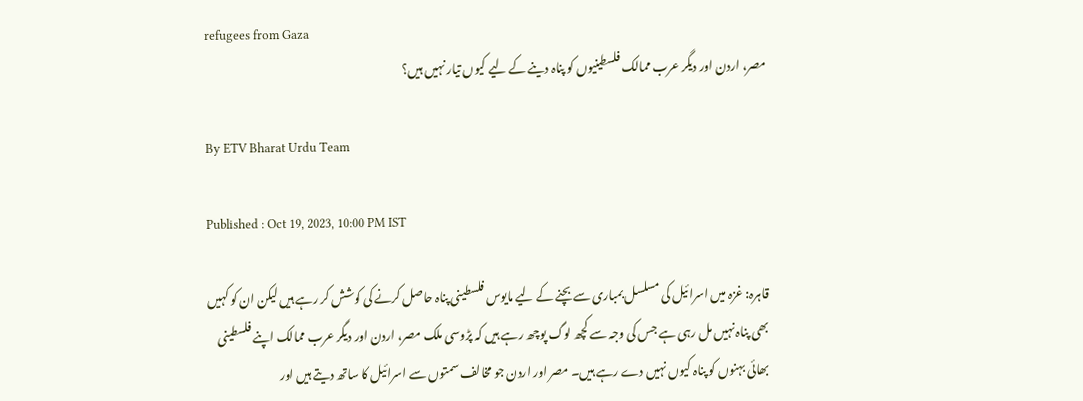refugees from Gaza
مصر، اردن اور دیگر عرب ممالک فلسطینیوں کو پناہ دینے کے لیے کیوں تیار نہیں ہیں؟

By ETV Bharat Urdu Team

Published : Oct 19, 2023, 10:00 PM IST

قاہرہ: غزہ میں اسرائیل کی مسلسل بمباری سے بچنے کے لیے مایوس فلسطینی پناہ حاصل کرنے کی کوشش کر رہے ہیں لیکن ان کو کہیں بھی پناہ نہیں مل رہی ہے جس کی وجہ سے کچھ لوگ پوچھ رہے ہیں کہ پڑوسی ملک مصر، اردن اور دیگر عرب ممالک اپنے فلسطینی بھائی بہنوں کو پناہ کیوں نہیں دے رہے ہیں۔ مصر اور اردن جو مخالف سمتوں سے اسرائیل کا ساتھ دیتے ہیں اور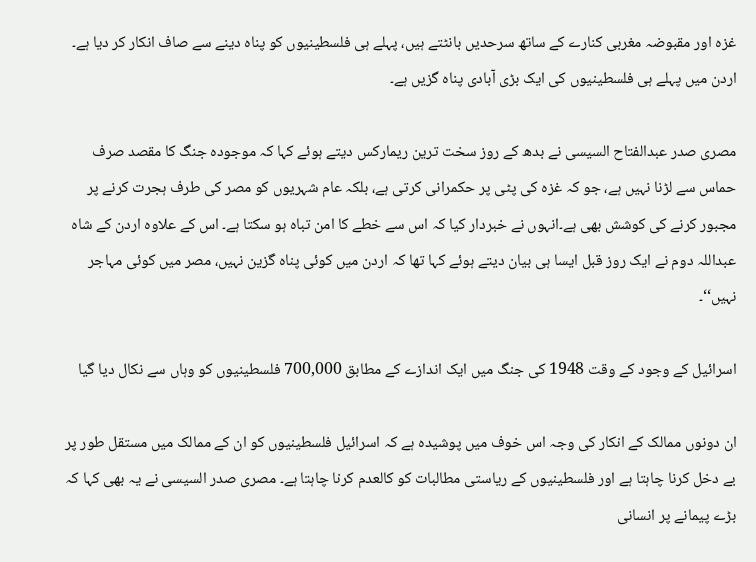غزہ اور مقبوضہ مغربی کنارے کے ساتھ سرحدیں بانٹتے ہیں، پہلے ہی فلسطینیوں کو پناہ دینے سے صاف انکار کر دیا ہے۔ اردن میں پہلے ہی فلسطینیوں کی ایک بڑی آبادی پناہ گزیں ہے۔

مصری صدر عبدالفتاح السیسی نے بدھ کے روز سخت ترین ریمارکس دیتے ہوئے کہا کہ موجودہ جنگ کا مقصد صرف حماس سے لڑنا نہیں ہے، جو کہ غزہ کی پٹی پر حکمرانی کرتی ہے، بلکہ عام شہریوں کو مصر کی طرف ہجرت کرنے پر مجبور کرنے کی کوشش بھی ہے۔انہوں نے خبردار کیا کہ اس سے خطے کا امن تباہ ہو سکتا ہے۔ اس کے علاوہ اردن کے شاہ عبداللہ دوم نے ایک روز قبل ایسا ہی بیان دیتے ہوئے کہا تھا کہ اردن میں کوئی پناہ گزین نہیں، مصر میں کوئی مہاجر نہیں‘‘۔

اسرائیل کے وجود کے وقت 1948 کی جنگ میں ایک اندازے کے مطابق 700,000 فلسطینیوں کو وہاں سے نکال دیا گیا

ان دونوں ممالک کے انکار کی وجہ اس خوف میں پوشیدہ ہے کہ اسرائیل فلسطینیوں کو ان کے ممالک میں مستقل طور پر بے دخل کرنا چاہتا ہے اور فلسطینیوں کے ریاستی مطالبات کو کالعدم کرنا چاہتا ہے۔ مصری صدر السیسی نے یہ بھی کہا کہ بڑے پیمانے پر انسانی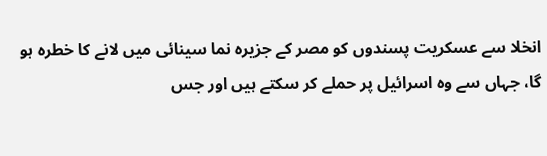انخلا سے عسکریت پسندوں کو مصر کے جزیرہ نما سینائی میں لانے کا خطرہ ہو گا، جہاں سے وہ اسرائیل پر حملے کر سکتے ہیں اور جس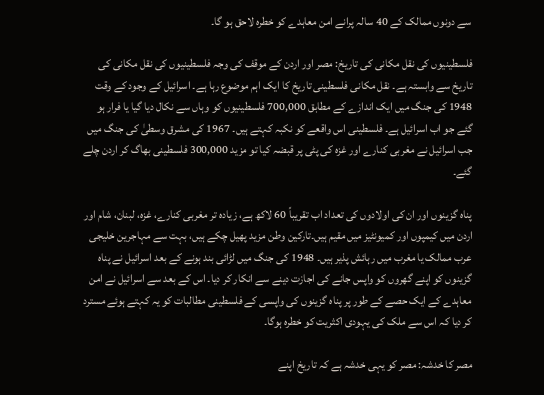سے دونوں ممالک کے 40 سالہ پرانے امن معاہدے کو خطرہ لاحق ہو گا۔

فلسطینیوں کی نقل مکانی کی تاریخ: مصر اور اردن کے موقف کی وجہ فلسطینیوں کی نقل مکانی کی تاریخ سے وابستہ ہے۔ نقل مکانی فلسطینی تاریخ کا ایک اہم موضوع رہا ہے۔ اسرائیل کے وجود کے وقت 1948 کی جنگ میں ایک اندازے کے مطابق 700,000 فلسطینیوں کو وہاں سے نکال دیا گیا یا فرار ہو گئے جو اب اسرائیل ہے۔ فلسطینی اس واقعے کو نکبہ کہتے ہیں۔ 1967 کی مشرق وسطیٰ کی جنگ میں جب اسرائیل نے مغربی کنارے اور غزہ کی پٹی پر قبضہ کیا تو مزید 300,000 فلسطینی بھاگ کر اردن چلے گئے۔

پناہ گزینوں اور ان کی اولادوں کی تعداد اب تقریباً 60 لاکھ ہے، زیادہ تر مغربی کنارے، غزہ، لبنان، شام اور اردن میں کیمپوں اور کمیونٹیز میں مقیم ہیں۔تارکین وطن مزید پھیل چکے ہیں، بہت سے مہاجرین خلیجی عرب ممالک یا مغرب میں رہائش پذیر ہیں۔ 1948 کی جنگ میں لڑائی بند ہونے کے بعد اسرائیل نے پناہ گزینوں کو اپنے گھروں کو واپس جانے کی اجازت دینے سے انکار کر دیا۔ اس کے بعد سے اسرائیل نے امن معاہدے کے ایک حصے کے طور پر پناہ گزینوں کی واپسی کے فلسطینی مطالبات کو یہ کہتے ہوئے مسترد کر دیا کہ اس سے ملک کی یہودی اکثریت کو خطرہ ہوگا۔

مصر کا خدشہ: مصر کو یہی خدشہ ہے کہ تاریخ اپنے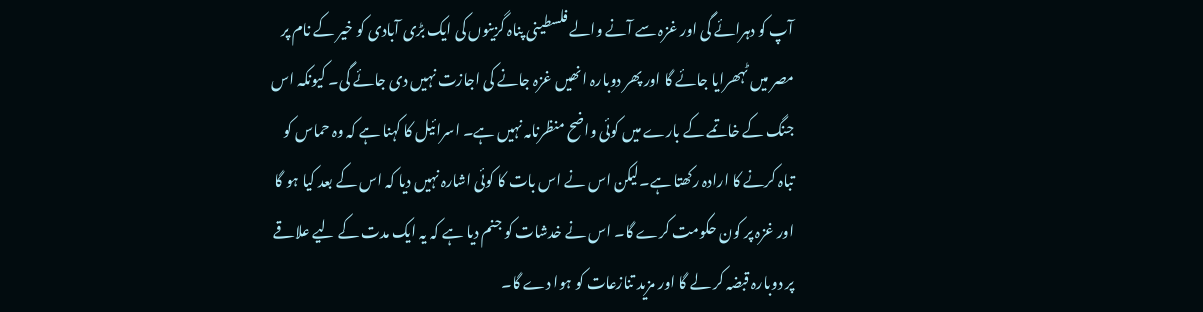آپ کو دہرائے گی اور غزہ سے آنے والے فلسطینی پناہ گزینوں کی ایک بڑی آبادی کو خیر کے نام پر مصر میں ٹہھرایا جائے گا اور پھر دوبارہ انھیں غزہ جانے کی اجازت نہیں دی جائے گی۔ کیونکہ اس جنگ کے خاتمے کے بارے میں کوئی واضح منظرنامہ نہیں ہے۔ اسرائیل کا کہنا ہے کہ وہ حماس کو تباہ کرنے کا ارادہ رکھتا ہے۔لیکن اس نے اس بات کا کوئی اشارہ نہیں دیا کہ اس کے بعد کیا ہو گا اور غزہ پر کون حکومت کرے گا۔ اس نے خدشات کو جنم دیا ہے کہ یہ ایک مدت کے لیے علاقے پر دوبارہ قبضہ کر لے گا اور مزید تنازعات کو ہوا دے گا۔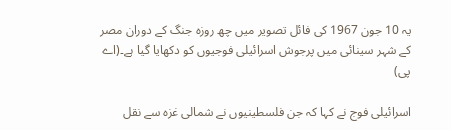یہ 10 جون 1967 کی فائل تصویر میں چھ روزہ جنگ کے دوران مصر کے شہر سینائی میں پرجوش اسرائیلی فوجیوں کو دکھایا گیا ہے۔(اے پی)

اسرائیلی فوج نے کہا کہ جن فلسطینیوں نے شمالی غزہ سے نقل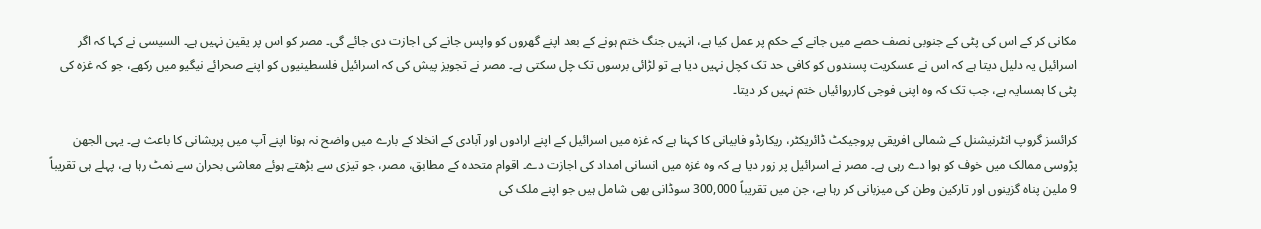مکانی کر کے اس کی پٹی کے جنوبی نصف حصے میں جانے کے حکم پر عمل کیا ہے، انہیں جنگ ختم ہونے کے بعد اپنے گھروں کو واپس جانے کی اجازت دی جائے گی۔ مصر کو اس پر یقین نہیں ہے۔ السیسی نے کہا کہ اگر اسرائیل یہ دلیل دیتا ہے کہ اس نے عسکریت پسندوں کو کافی حد تک کچل نہیں دیا ہے تو لڑائی برسوں تک چل سکتی ہے۔ مصر نے تجویز پیش کی کہ اسرائیل فلسطینیوں کو اپنے صحرائے نیگیو میں رکھے، جو کہ غزہ کی پٹی کا ہمسایہ ہے، جب تک کہ وہ اپنی فوجی کارروائیاں ختم نہیں کر دیتا۔

کرائسز گروپ انٹرنیشنل کے شمالی افریقی پروجیکٹ ڈائریکٹر، ریکارڈو فابیانی کا کہنا ہے کہ غزہ میں اسرائیل کے اپنے ارادوں اور آبادی کے انخلا کے بارے میں واضح نہ ہونا اپنے آپ میں پریشانی کا باعث ہے۔ یہی الجھن پڑوسی ممالک میں خوف کو ہوا دے رہی ہے۔ مصر نے اسرائیل پر زور دیا ہے کہ وہ غزہ میں انسانی امداد کی اجازت دے۔ اقوام متحدہ کے مطابق، مصر، جو تیزی سے بڑھتے ہوئے معاشی بحران سے نمٹ رہا ہے، پہلے ہی تقریباً 9 ملین پناہ گزینوں اور تارکین وطن کی میزبانی کر رہا ہے، جن میں تقریباً 300,000 سوڈانی بھی شامل ہیں جو اپنے ملک کی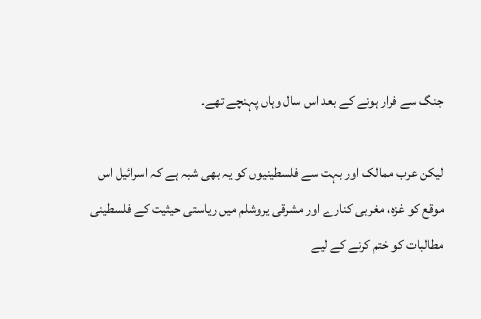جنگ سے فرار ہونے کے بعد اس سال وہاں پہنچے تھے۔

لیکن عرب ممالک اور بہت سے فلسطینیوں کو یہ بھی شبہ ہے کہ اسرائیل اس موقع کو غزہ، مغربی کنارے اور مشرقی یروشلم میں ریاستی حیثیت کے فلسطینی مطالبات کو ختم کرنے کے لیے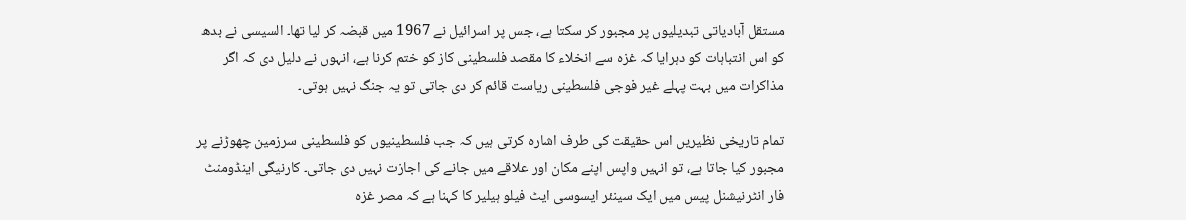مستقل آبادیاتی تبدیلیوں پر مجبور کر سکتا ہے، جس پر اسرائیل نے 1967 میں قبضہ کر لیا تھا۔ السیسی نے بدھ کو اس انتباہات کو دہرایا کہ غزہ سے انخلاء کا مقصد فلسطینی کاز کو ختم کرنا ہے، انہوں نے دلیل دی کہ اگر مذاکرات میں بہت پہلے غیر فوجی فلسطینی ریاست قائم کر دی جاتی تو یہ جنگ نہیں ہوتی۔

تمام تاریخی نظیریں اس حقیقت کی طرف اشارہ کرتی ہیں کہ جب فلسطینیوں کو فلسطینی سرزمین چھوڑنے پر مجبور کیا جاتا ہے، تو انہیں واپس اپنے مکان اور علاقے میں جانے کی اجازت نہیں دی جاتی۔ کارنیگی اینڈومنٹ فار انٹرنیشنل پیس میں ایک سینئر ایسوسی ایٹ فیلو ہیلیر کا کہنا ہے کہ مصر غزہ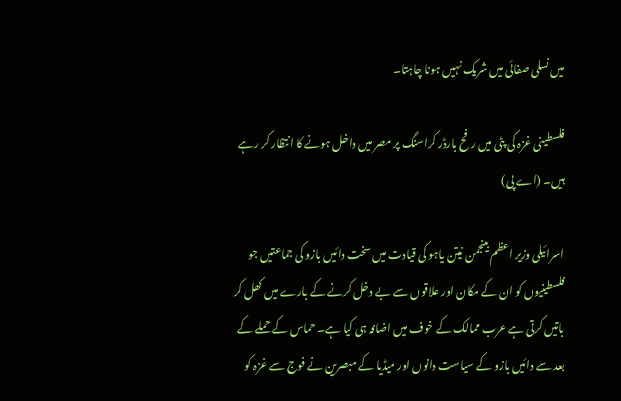میں نسلی صفائی میں شریک نہیں ہونا چاہتا۔

فلسطینی غزہ کی پٹی میں رفح بارڈر کراسنگ پر مصر میں داخل ہونے کا انتظار کر رہے ہیں۔ (اے پی)

اسرائیلی وزیر اعظم بینجمن نیتن یاہو کی قیادت میں سخت دائیں بازو کی جماعتیں جو فلسطینیوں کو ان کے مکان اور علاقوں سے بے دخل کرنے کے بارے میں کھل کر باتیں کرتی ہے عرب ممالک کے خوف میں اضافہ ہی کیا ہے۔ حماس کے حملے کے بعد سے دائیں بازو کے سیاست دانوں اور میڈیا کے مبصرین نے فوج سے غزہ کو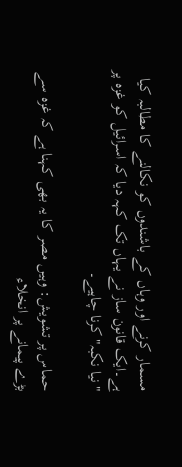مسمار کرنے اور وہاں کے باشندوں کو نکالنے کا مطالبہ کیا ہے۔ایک قانون ساز نے یہاں تک کہہ دیا کہ اسرائیل کو غزہ پر "نیا نکبہ" کرنا چاہیے۔

حماس پر تشویش: وہیں مصر کا یہ بھی کہنا ہے کہ غزہ سے بڑے پیمانے پر انخلاء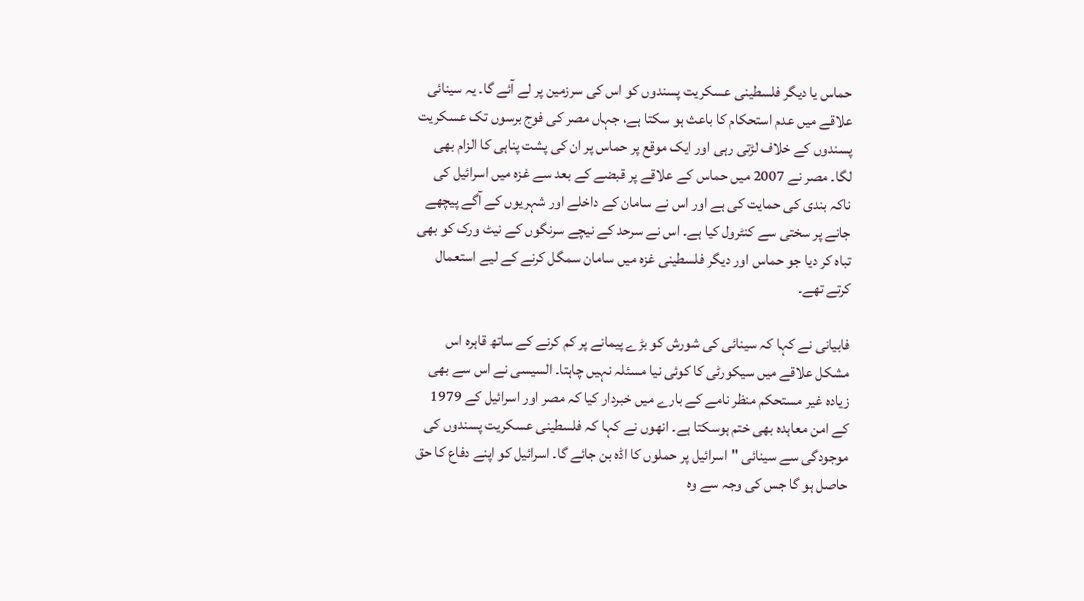حماس یا دیگر فلسطینی عسکریت پسندوں کو اس کی سرزمین پر لے آئے گا۔ یہ سینائی علاقے میں عدم استحکام کا باعث ہو سکتا ہے، جہاں مصر کی فوج برسوں تک عسکریت پسندوں کے خلاف لڑتی رہی اور ایک موقع پر حماس پر ان کی پشت پناہی کا الزام بھی لگا۔ مصر نے 2007 میں حماس کے علاقے پر قبضے کے بعد سے غزہ میں اسرائیل کی ناکہ بندی کی حمایت کی ہے اور اس نے سامان کے داخلے اور شہریوں کے آگے پیچھے جانے پر سختی سے کنٹرول کیا ہے۔ اس نے سرحد کے نیچے سرنگوں کے نیٹ ورک کو بھی تباہ کر دیا جو حماس اور دیگر فلسطینی غزہ میں سامان سمگل کرنے کے لیے استعمال کرتے تھے۔

فابیانی نے کہا کہ سینائی کی شورش کو بڑے پیمانے پر کم کرنے کے ساتھ قاہرہ اس مشکل علاقے میں سیکورٹی کا کوئی نیا مسئلہ نہیں چاہتا۔ السیسی نے اس سے بھی زیادہ غیر مستحکم منظر نامے کے بارے میں خبردار کیا کہ مصر اور اسرائیل کے 1979 کے امن معاہدہ بھی ختم ہوسکتا ہے۔ انھوں نے کہا کہ فلسطینی عسکریت پسندوں کی موجودگی سے سینائی "اسرائیل پر حملوں کا اڈہ بن جائے گا۔ اسرائیل کو اپنے دفاع کا حق حاصل ہو گا جس کی وجہ سے وہ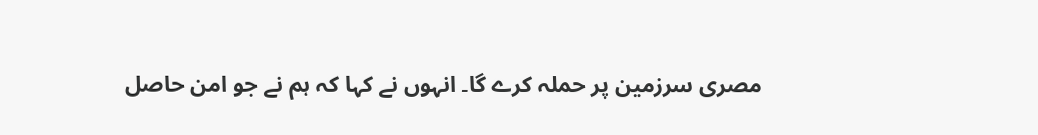مصری سرزمین پر حملہ کرے گا۔ انہوں نے کہا کہ ہم نے جو امن حاصل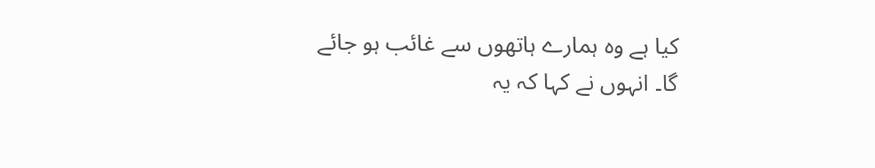کیا ہے وہ ہمارے ہاتھوں سے غائب ہو جائے گا۔ انہوں نے کہا کہ یہ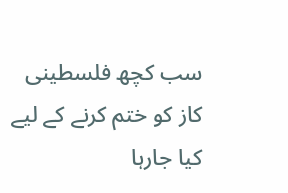سب کچھ فلسطینی کاز کو ختم کرنے کے لیے کیا جارہا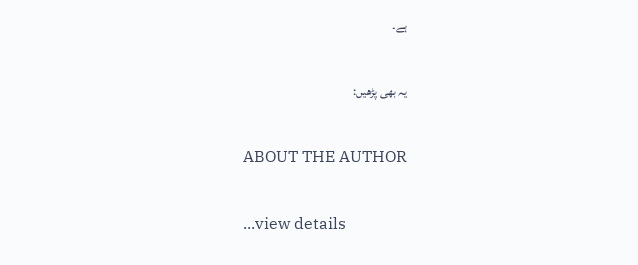ہے۔

یہ بھی پڑھیں:

ABOUT THE AUTHOR

...view details